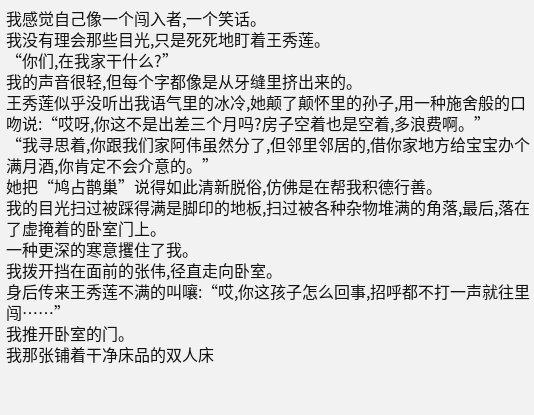我感觉自己像一个闯入者,一个笑话。
我没有理会那些目光,只是死死地盯着王秀莲。
“你们,在我家干什么?”
我的声音很轻,但每个字都像是从牙缝里挤出来的。
王秀莲似乎没听出我语气里的冰冷,她颠了颠怀里的孙子,用一种施舍般的口吻说:“哎呀,你这不是出差三个月吗?房子空着也是空着,多浪费啊。”
“我寻思着,你跟我们家阿伟虽然分了,但邻里邻居的,借你家地方给宝宝办个满月酒,你肯定不会介意的。”
她把“鸠占鹊巢”说得如此清新脱俗,仿佛是在帮我积德行善。
我的目光扫过被踩得满是脚印的地板,扫过被各种杂物堆满的角落,最后,落在了虚掩着的卧室门上。
一种更深的寒意攫住了我。
我拨开挡在面前的张伟,径直走向卧室。
身后传来王秀莲不满的叫嚷:“哎,你这孩子怎么回事,招呼都不打一声就往里闯……”
我推开卧室的门。
我那张铺着干净床品的双人床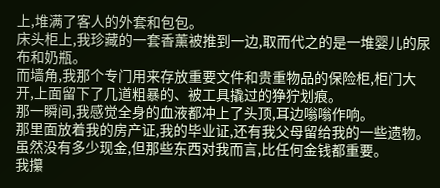上,堆满了客人的外套和包包。
床头柜上,我珍藏的一套香薰被推到一边,取而代之的是一堆婴儿的尿布和奶瓶。
而墙角,我那个专门用来存放重要文件和贵重物品的保险柜,柜门大开,上面留下了几道粗暴的、被工具撬过的狰狞划痕。
那一瞬间,我感觉全身的血液都冲上了头顶,耳边嗡嗡作响。
那里面放着我的房产证,我的毕业证,还有我父母留给我的一些遗物。
虽然没有多少现金,但那些东西对我而言,比任何金钱都重要。
我攥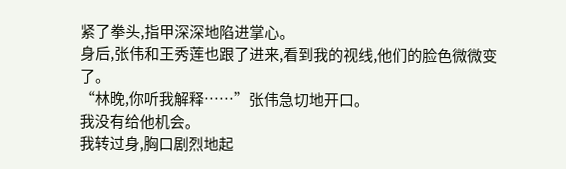紧了拳头,指甲深深地陷进掌心。
身后,张伟和王秀莲也跟了进来,看到我的视线,他们的脸色微微变了。
“林晚,你听我解释……”张伟急切地开口。
我没有给他机会。
我转过身,胸口剧烈地起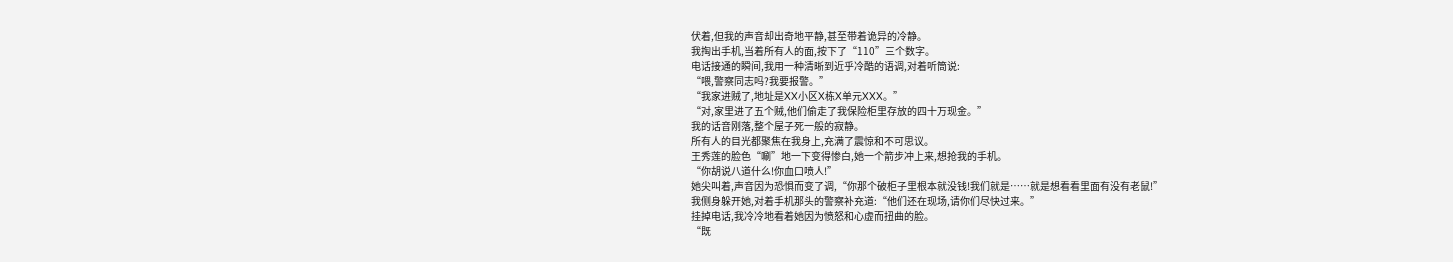伏着,但我的声音却出奇地平静,甚至带着诡异的冷静。
我掏出手机,当着所有人的面,按下了“110”三个数字。
电话接通的瞬间,我用一种清晰到近乎冷酷的语调,对着听筒说:
“喂,警察同志吗?我要报警。”
“我家进贼了,地址是XX小区X栋X单元XXX。”
“对,家里进了五个贼,他们偷走了我保险柜里存放的四十万现金。”
我的话音刚落,整个屋子死一般的寂静。
所有人的目光都聚焦在我身上,充满了震惊和不可思议。
王秀莲的脸色“唰”地一下变得惨白,她一个箭步冲上来,想抢我的手机。
“你胡说八道什么!你血口喷人!”
她尖叫着,声音因为恐惧而变了调,“你那个破柜子里根本就没钱!我们就是……就是想看看里面有没有老鼠!”
我侧身躲开她,对着手机那头的警察补充道:“他们还在现场,请你们尽快过来。”
挂掉电话,我冷冷地看着她因为愤怒和心虚而扭曲的脸。
“既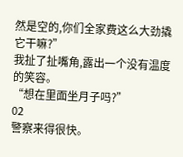然是空的,你们全家费这么大劲撬它干嘛?”
我扯了扯嘴角,露出一个没有温度的笑容。
“想在里面坐月子吗?”
02
警察来得很快。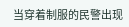当穿着制服的民警出现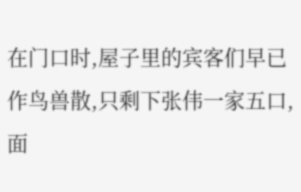在门口时,屋子里的宾客们早已作鸟兽散,只剩下张伟一家五口,面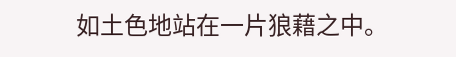如土色地站在一片狼藉之中。